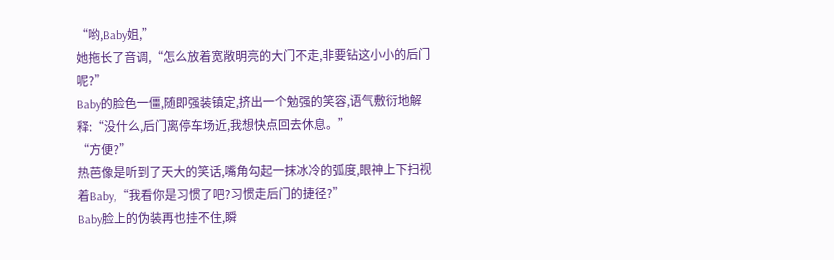“哟,Baby姐,”
她拖长了音调,“怎么放着宽敞明亮的大门不走,非要钻这小小的后门呢?”
Baby的脸色一僵,随即强装镇定,挤出一个勉强的笑容,语气敷衍地解释:“没什么,后门离停车场近,我想快点回去休息。”
“方便?”
热芭像是听到了天大的笑话,嘴角勾起一抹冰冷的弧度,眼神上下扫视着Baby,“我看你是习惯了吧?习惯走后门的捷径?”
Baby脸上的伪装再也挂不住,瞬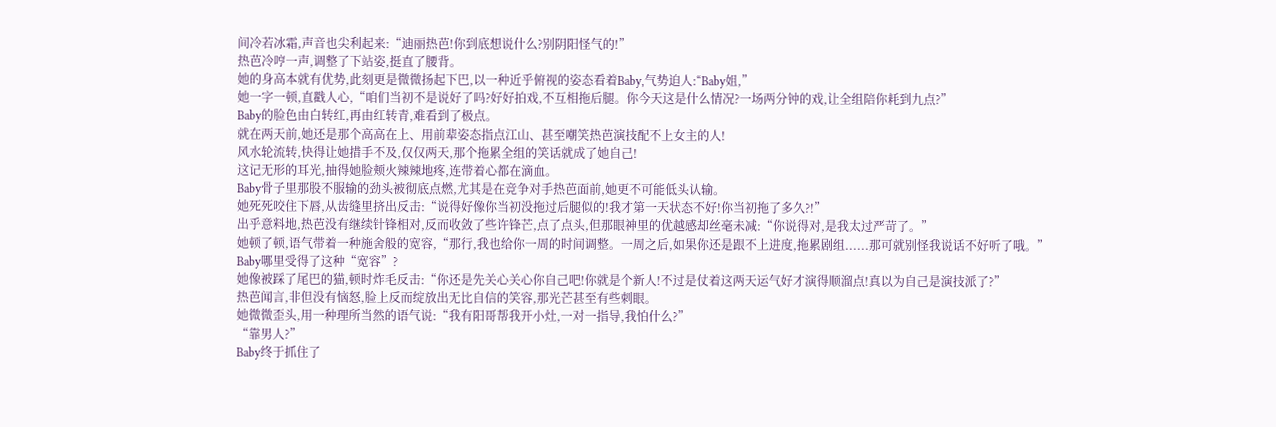间冷若冰霜,声音也尖利起来:“迪丽热芭!你到底想说什么?别阴阳怪气的!”
热芭冷哼一声,调整了下站姿,挺直了腰背。
她的身高本就有优势,此刻更是微微扬起下巴,以一种近乎俯视的姿态看着Baby,气势迫人:“Baby姐,”
她一字一顿,直戳人心,“咱们当初不是说好了吗?好好拍戏,不互相拖后腿。你今天这是什么情况?一场两分钟的戏,让全组陪你耗到九点?”
Baby的脸色由白转红,再由红转青,难看到了极点。
就在两天前,她还是那个高高在上、用前辈姿态指点江山、甚至嘲笑热芭演技配不上女主的人!
风水轮流转,快得让她措手不及,仅仅两天,那个拖累全组的笑话就成了她自己!
这记无形的耳光,抽得她脸颊火辣辣地疼,连带着心都在滴血。
Baby骨子里那股不服输的劲头被彻底点燃,尤其是在竞争对手热芭面前,她更不可能低头认输。
她死死咬住下唇,从齿缝里挤出反击:“说得好像你当初没拖过后腿似的!我才第一天状态不好!你当初拖了多久?!”
出乎意料地,热芭没有继续针锋相对,反而收敛了些许锋芒,点了点头,但那眼神里的优越感却丝毫未减:“你说得对,是我太过严苛了。”
她顿了顿,语气带着一种施舍般的宽容,“那行,我也给你一周的时间调整。一周之后,如果你还是跟不上进度,拖累剧组......那可就别怪我说话不好听了哦。”
Baby哪里受得了这种“宽容”?
她像被踩了尾巴的猫,顿时炸毛反击:“你还是先关心关心你自己吧!你就是个新人!不过是仗着这两天运气好才演得顺溜点!真以为自己是演技派了?”
热芭闻言,非但没有恼怒,脸上反而绽放出无比自信的笑容,那光芒甚至有些刺眼。
她微微歪头,用一种理所当然的语气说:“我有阳哥帮我开小灶,一对一指导,我怕什么?”
“靠男人?”
Baby终于抓住了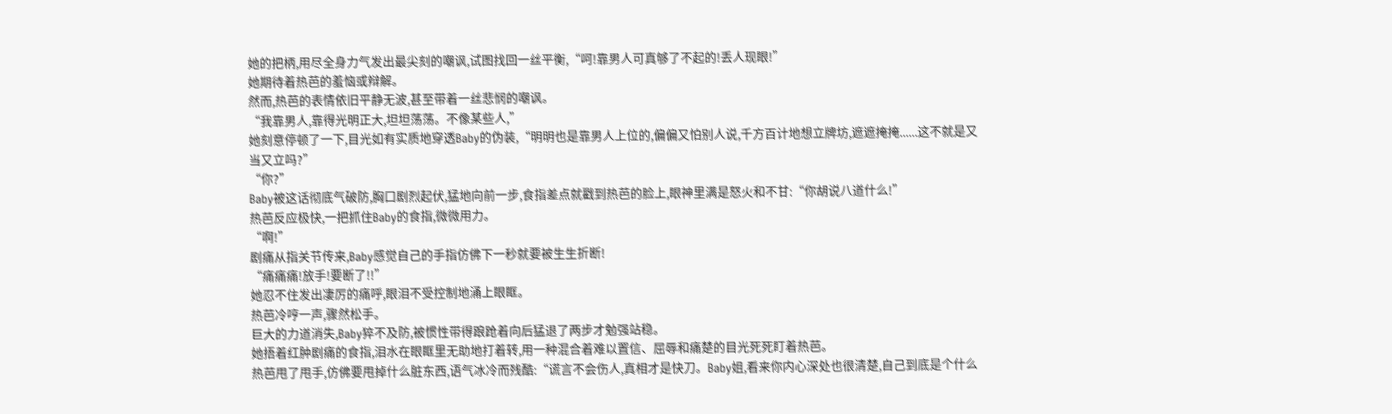她的把柄,用尽全身力气发出最尖刻的嘲讽,试图找回一丝平衡,“呵!靠男人可真够了不起的!丢人现眼!”
她期待着热芭的羞恼或辩解。
然而,热芭的表情依旧平静无波,甚至带着一丝悲悯的嘲讽。
“我靠男人,靠得光明正大,坦坦荡荡。不像某些人,”
她刻意停顿了一下,目光如有实质地穿透Baby的伪装,“明明也是靠男人上位的,偏偏又怕别人说,千方百计地想立牌坊,遮遮掩掩......这不就是又当又立吗?”
“你?”
Baby被这话彻底气破防,胸口剧烈起伏,猛地向前一步,食指差点就戳到热芭的脸上,眼神里满是怒火和不甘:“你胡说八道什么!”
热芭反应极快,一把抓住Baby的食指,微微用力。
“啊!”
剧痛从指关节传来,Baby感觉自己的手指仿佛下一秒就要被生生折断!
“痛痛痛!放手!要断了!!”
她忍不住发出凄厉的痛呼,眼泪不受控制地涌上眼眶。
热芭冷哼一声,骤然松手。
巨大的力道消失,Baby猝不及防,被惯性带得踉跄着向后猛退了两步才勉强站稳。
她捂着红肿剧痛的食指,泪水在眼眶里无助地打着转,用一种混合着难以置信、屈辱和痛楚的目光死死盯着热芭。
热芭甩了甩手,仿佛要甩掉什么脏东西,语气冰冷而残酷:“谎言不会伤人,真相才是快刀。Baby姐,看来你内心深处也很清楚,自己到底是个什么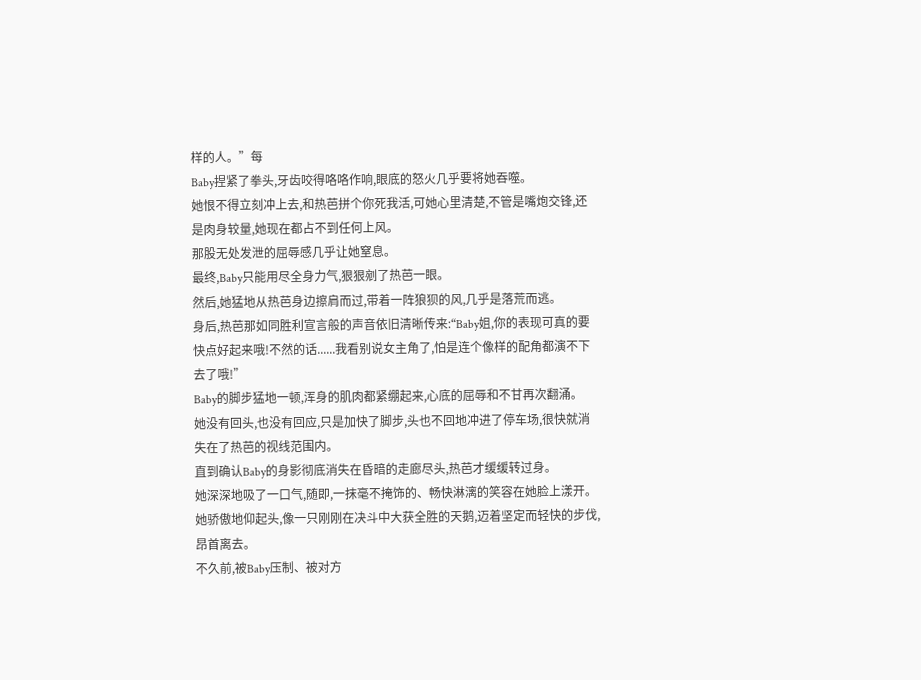样的人。”每
Baby捏紧了拳头,牙齿咬得咯咯作响,眼底的怒火几乎要将她吞噬。
她恨不得立刻冲上去,和热芭拼个你死我活,可她心里清楚,不管是嘴炮交锋,还是肉身较量,她现在都占不到任何上风。
那股无处发泄的屈辱感几乎让她窒息。
最终,Baby只能用尽全身力气,狠狠剜了热芭一眼。
然后,她猛地从热芭身边擦肩而过,带着一阵狼狈的风,几乎是落荒而逃。
身后,热芭那如同胜利宣言般的声音依旧清晰传来:“Baby姐,你的表现可真的要快点好起来哦!不然的话......我看别说女主角了,怕是连个像样的配角都演不下去了哦!”
Baby的脚步猛地一顿,浑身的肌肉都紧绷起来,心底的屈辱和不甘再次翻涌。
她没有回头,也没有回应,只是加快了脚步,头也不回地冲进了停车场,很快就消失在了热芭的视线范围内。
直到确认Baby的身影彻底消失在昏暗的走廊尽头,热芭才缓缓转过身。
她深深地吸了一口气,随即,一抹毫不掩饰的、畅快淋漓的笑容在她脸上漾开。
她骄傲地仰起头,像一只刚刚在决斗中大获全胜的天鹅,迈着坚定而轻快的步伐,昂首离去。
不久前,被Baby压制、被对方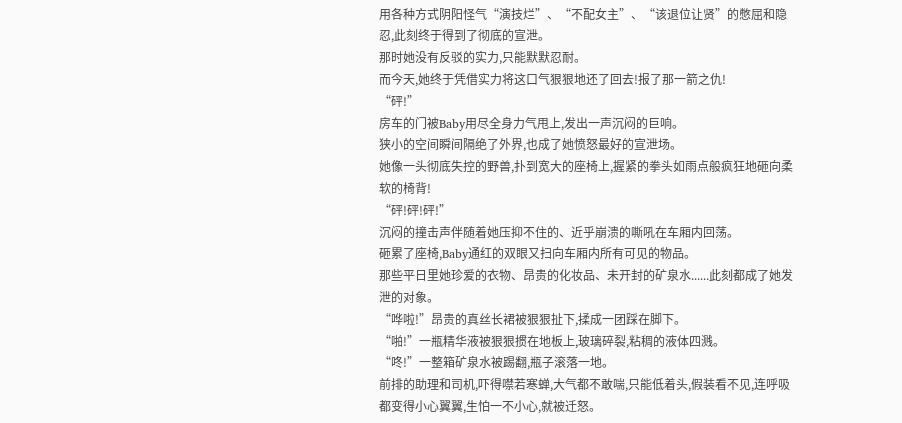用各种方式阴阳怪气“演技烂”、“不配女主”、“该退位让贤”的憋屈和隐忍,此刻终于得到了彻底的宣泄。
那时她没有反驳的实力,只能默默忍耐。
而今天,她终于凭借实力将这口气狠狠地还了回去!报了那一箭之仇!
“砰!”
房车的门被Baby用尽全身力气甩上,发出一声沉闷的巨响。
狭小的空间瞬间隔绝了外界,也成了她愤怒最好的宣泄场。
她像一头彻底失控的野兽,扑到宽大的座椅上,握紧的拳头如雨点般疯狂地砸向柔软的椅背!
“砰!砰!砰!”
沉闷的撞击声伴随着她压抑不住的、近乎崩溃的嘶吼在车厢内回荡。
砸累了座椅,Baby通红的双眼又扫向车厢内所有可见的物品。
那些平日里她珍爱的衣物、昂贵的化妆品、未开封的矿泉水......此刻都成了她发泄的对象。
“哗啦!”昂贵的真丝长裙被狠狠扯下,揉成一团踩在脚下。
“啪!”一瓶精华液被狠狠掼在地板上,玻璃碎裂,粘稠的液体四溅。
“咚!”一整箱矿泉水被踢翻,瓶子滚落一地。
前排的助理和司机,吓得噤若寒蝉,大气都不敢喘,只能低着头,假装看不见,连呼吸都变得小心翼翼,生怕一不小心,就被迁怒。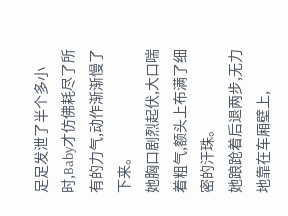足足发泄了半个多小时,Baby才仿佛耗尽了所有的力气,动作渐渐慢了下来。
她胸口剧烈起伏,大口喘着粗气,额头上布满了细密的汗珠。
她踉跄着后退两步,无力地靠在车厢壁上,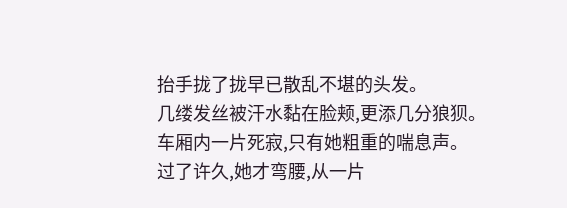抬手拢了拢早已散乱不堪的头发。
几缕发丝被汗水黏在脸颊,更添几分狼狈。
车厢内一片死寂,只有她粗重的喘息声。
过了许久,她才弯腰,从一片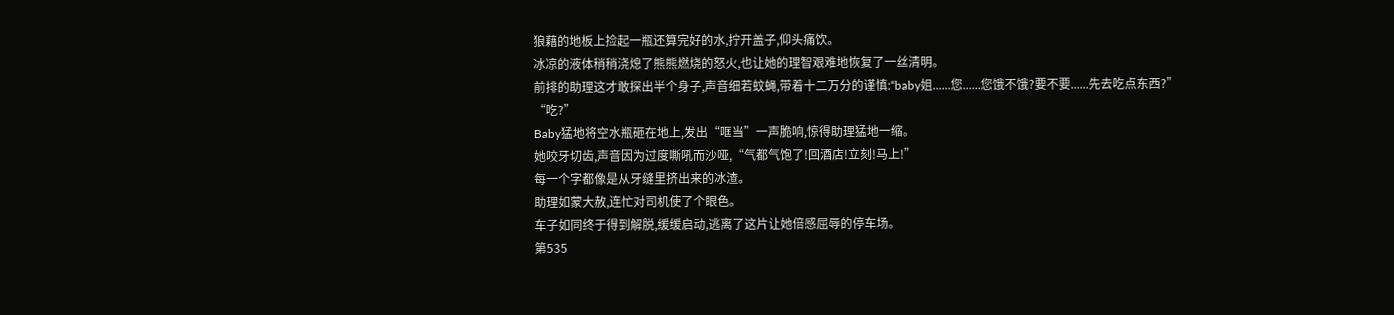狼藉的地板上捡起一瓶还算完好的水,拧开盖子,仰头痛饮。
冰凉的液体稍稍浇熄了熊熊燃烧的怒火,也让她的理智艰难地恢复了一丝清明。
前排的助理这才敢探出半个身子,声音细若蚊蝇,带着十二万分的谨慎:“baby姐......您......您饿不饿?要不要......先去吃点东西?”
“吃?”
Baby猛地将空水瓶砸在地上,发出“哐当”一声脆响,惊得助理猛地一缩。
她咬牙切齿,声音因为过度嘶吼而沙哑,“气都气饱了!回酒店!立刻!马上!”
每一个字都像是从牙缝里挤出来的冰渣。
助理如蒙大赦,连忙对司机使了个眼色。
车子如同终于得到解脱,缓缓启动,逃离了这片让她倍感屈辱的停车场。
第535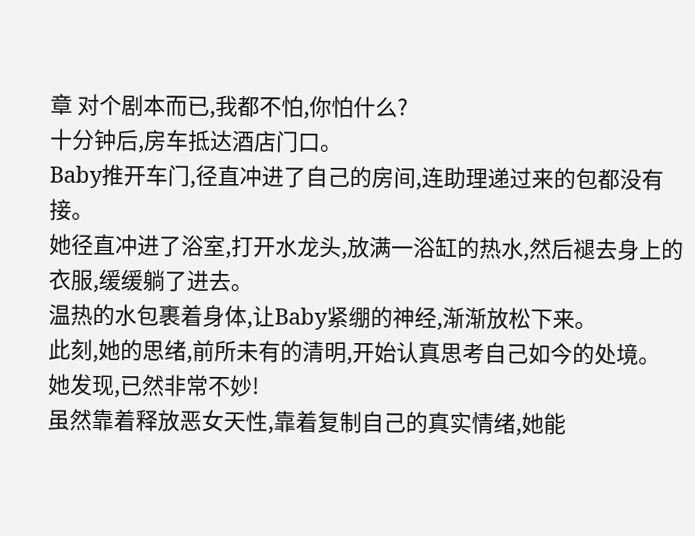章 对个剧本而已,我都不怕,你怕什么?
十分钟后,房车抵达酒店门口。
Baby推开车门,径直冲进了自己的房间,连助理递过来的包都没有接。
她径直冲进了浴室,打开水龙头,放满一浴缸的热水,然后褪去身上的衣服,缓缓躺了进去。
温热的水包裹着身体,让Baby紧绷的神经,渐渐放松下来。
此刻,她的思绪,前所未有的清明,开始认真思考自己如今的处境。
她发现,已然非常不妙!
虽然靠着释放恶女天性,靠着复制自己的真实情绪,她能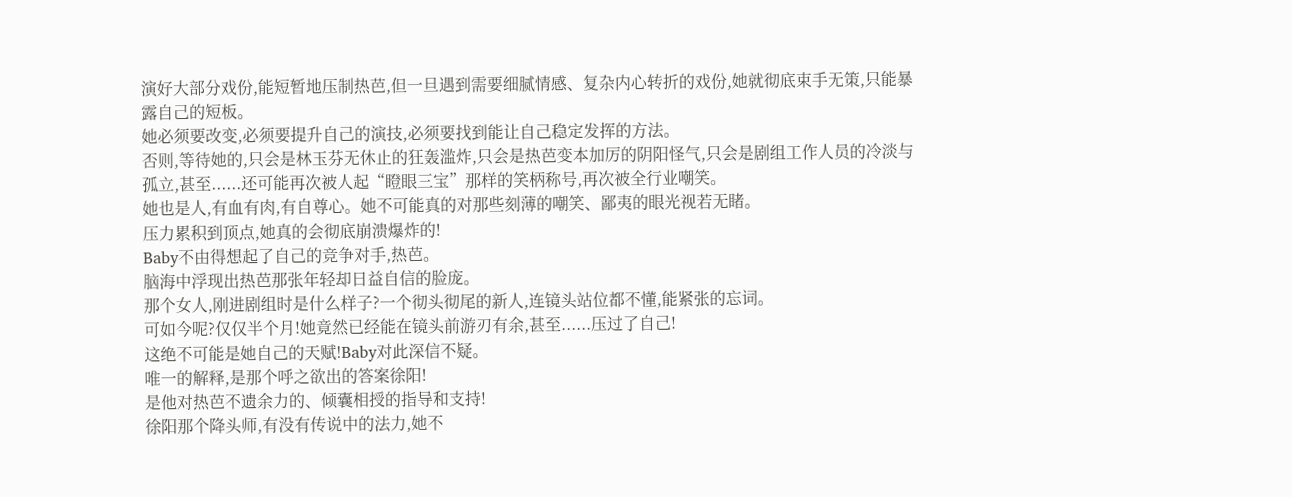演好大部分戏份,能短暂地压制热芭,但一旦遇到需要细腻情感、复杂内心转折的戏份,她就彻底束手无策,只能暴露自己的短板。
她必须要改变,必须要提升自己的演技,必须要找到能让自己稳定发挥的方法。
否则,等待她的,只会是林玉芬无休止的狂轰滥炸,只会是热芭变本加厉的阴阳怪气,只会是剧组工作人员的冷淡与孤立,甚至......还可能再次被人起“瞪眼三宝”那样的笑柄称号,再次被全行业嘲笑。
她也是人,有血有肉,有自尊心。她不可能真的对那些刻薄的嘲笑、鄙夷的眼光视若无睹。
压力累积到顶点,她真的会彻底崩溃爆炸的!
Baby不由得想起了自己的竞争对手,热芭。
脑海中浮现出热芭那张年轻却日益自信的脸庞。
那个女人,刚进剧组时是什么样子?一个彻头彻尾的新人,连镜头站位都不懂,能紧张的忘词。
可如今呢?仅仅半个月!她竟然已经能在镜头前游刃有余,甚至......压过了自己!
这绝不可能是她自己的天赋!Baby对此深信不疑。
唯一的解释,是那个呼之欲出的答案徐阳!
是他对热芭不遗余力的、倾囊相授的指导和支持!
徐阳那个降头师,有没有传说中的法力,她不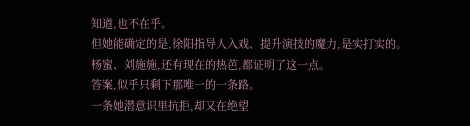知道,也不在乎。
但她能确定的是,徐阳指导人入戏、提升演技的魔力,是实打实的。
杨蜜、刘施施,还有现在的热芭,都证明了这一点。
答案,似乎只剩下那唯一的一条路。
一条她潜意识里抗拒,却又在绝望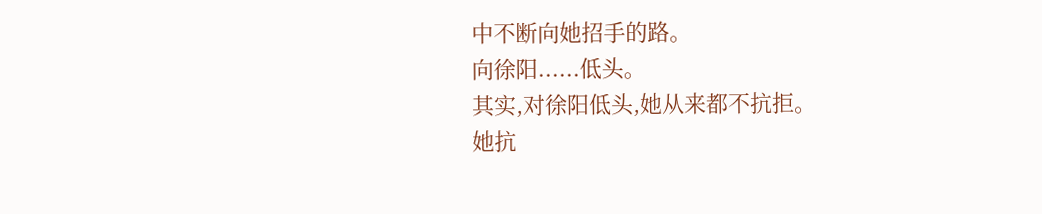中不断向她招手的路。
向徐阳......低头。
其实,对徐阳低头,她从来都不抗拒。
她抗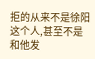拒的从来不是徐阳这个人,甚至不是和他发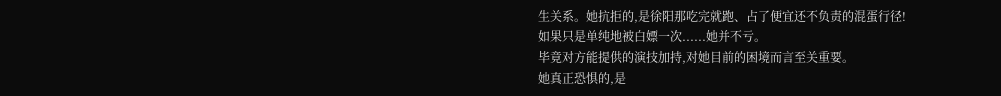生关系。她抗拒的,是徐阳那吃完就跑、占了便宜还不负责的混蛋行径!
如果只是单纯地被白嫖一次......她并不亏。
毕竟对方能提供的演技加持,对她目前的困境而言至关重要。
她真正恐惧的,是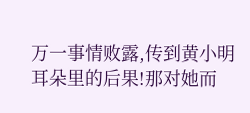万一事情败露,传到黄小明耳朵里的后果!那对她而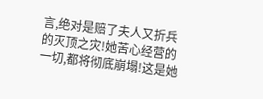言,绝对是赔了夫人又折兵的灭顶之灾!她苦心经营的一切,都将彻底崩塌!这是她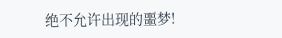绝不允许出现的噩梦!